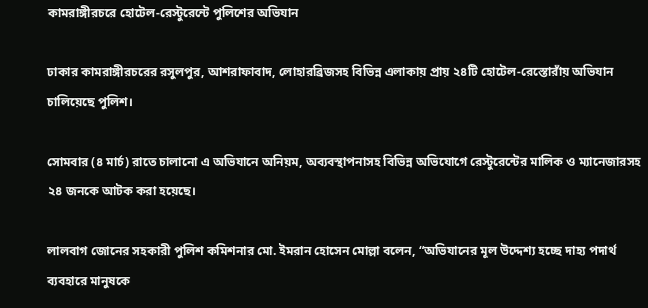কামরাঙ্গীরচরে হোটেল-রেস্টুরেন্টে পুলিশের অভিযান

ঢাকার কামরাঙ্গীরচরের রসুলপুর, আশরাফাবাদ, লোহারব্রিজসহ বিভিন্ন এলাকায় প্রায় ২৪টি হোটেল-রেস্তোরাঁয় অভিযান চালিয়েছে পুলিশ।

সোমবার (৪ মার্চ) রাতে চালানো এ অভিযানে অনিয়ম, অব্যবস্থাপনাসহ বিভিন্ন অভিযোগে রেস্টুরেন্টের মালিক ও ম্যানেজারসহ ২৪ জনকে আটক করা হয়েছে।

লালবাগ জোনের সহকারী পুলিশ কমিশনার মো. ইমরান হোসেন মোল্লা বলেন, “অভিযানের মূল উদ্দেশ্য হচ্ছে দাহ্য পদার্থ ব্যবহারে মানুষকে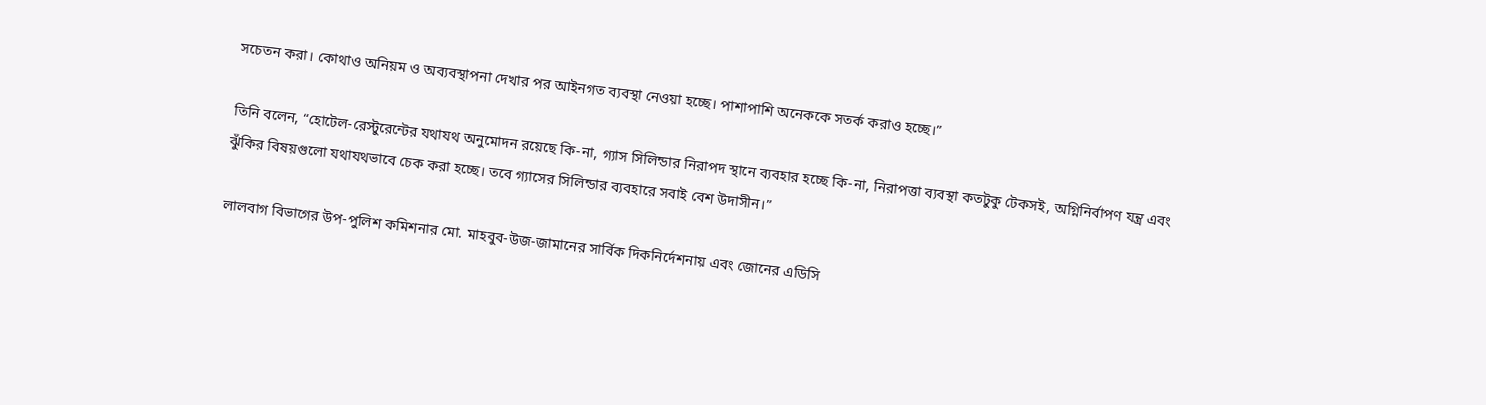সচেতন করা। কোথাও অনিয়ম ও অব্যবস্থাপনা দেখার পর আইনগত ব্যবস্থা নেওয়া হচ্ছে। পাশাপাশি অনেককে সতর্ক করাও হচ্ছে।”

তিনি বলেন, “হোটেল-রেস্টুরেন্টের যথাযথ অনুমোদন রয়েছে কি-না, গ্যাস সিলিন্ডার নিরাপদ স্থানে ব্যবহার হচ্ছে কি-না, নিরাপত্তা ব্যবস্থা কতটুকু টেকসই, অগ্নিনির্বাপণ যন্ত্র এবং ঝুঁকির বিষয়গুলো যথাযথভাবে চেক করা হচ্ছে। তবে গ্যাসের সিলিন্ডার ব্যবহারে সবাই বেশ উদাসীন।”

লালবাগ বিভাগের উপ-পুলিশ কমিশনার মো. মাহবুব-উজ-জামানের সার্বিক দিকনির্দেশনায় এবং জোনের এডিসি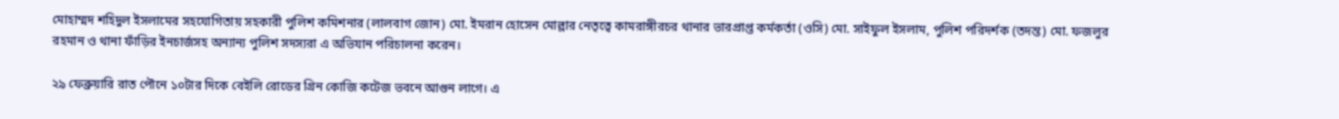মোহাম্মদ শহিদুল ইসলামের সহযোগিতায় সহকারী পুলিশ কমিশনার (লালবাগ জোন) মো. ইমরান হোসেন মোল্লার নেতৃত্বে কামরাঙ্গীরচর থানার ভারপ্রাপ্ত কর্মকর্তা (ওসি) মো. সাইফুল ইসলাম, পুলিশ পরিদর্শক (তদন্ত) মো. ফজলুর রহমান ও থানা ফাঁড়ির ইনচার্জসহ অন্যান্য পুলিশ সদস্যরা এ অভিযান পরিচালনা করেন।

২৯ ফেব্রুয়ারি রাত পৌনে ১০টার দিকে বেইলি রোডের গ্রিন কোজি কটেজ ভবনে আগুন লাগে। এ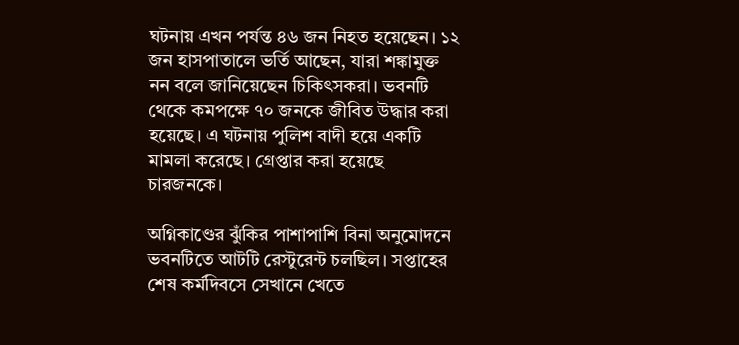ঘটনায় এখন পর্যন্ত ৪৬ জন নিহত হয়েছেন। ১২ জন হাসপাতালে ভর্তি আছেন, যারা শঙ্কামুক্ত নন বলে জানিয়েছেন চিকিৎসকরা। ভবনটি থেকে কমপক্ষে ৭০ জনকে জীবিত উদ্ধার করা হয়েছে। এ ঘটনায় পুলিশ বাদী হয়ে একটি মামলা করেছে। গ্রেপ্তার করা হয়েছে চারজনকে।

অগ্নিকাণ্ডের ঝুঁকির পাশাপাশি বিনা অনুমোদনে ভবনটিতে আটটি রেস্টুরেন্ট চলছিল। সপ্তাহের শেষ কর্মদিবসে সেখানে খেতে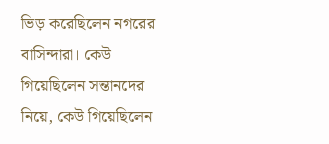ভিড় করেছিলেন নগরের বাসিন্দারা। কেউ গিয়েছিলেন সন্তানদের নিয়ে, কেউ গিয়েছিলেন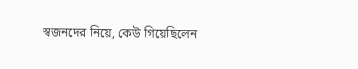স্বজনদের নিয়ে, কেউ গিয়েছিলেন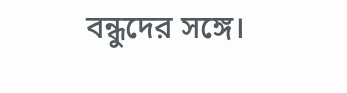বন্ধুদের সঙ্গে।